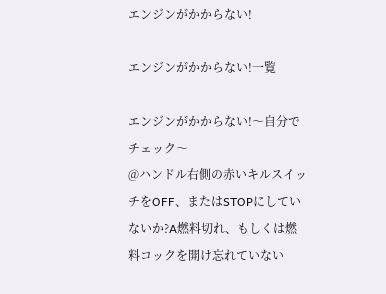エンジンがかからない!

エンジンがかからない!一覧

エンジンがかからない!〜自分でチェック〜
@ハンドル右側の赤いキルスイッチをOFF、またはSTOPにしていないか?A燃料切れ、もしくは燃料コックを開け忘れていない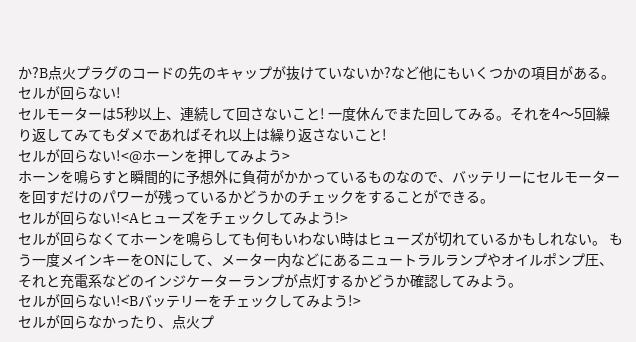か?B点火プラグのコードの先のキャップが抜けていないか?など他にもいくつかの項目がある。
セルが回らない!
セルモーターは5秒以上、連続して回さないこと! 一度休んでまた回してみる。それを4〜5回繰り返してみてもダメであればそれ以上は繰り返さないこと!
セルが回らない!<@ホーンを押してみよう>
ホーンを鳴らすと瞬間的に予想外に負荷がかかっているものなので、バッテリーにセルモーターを回すだけのパワーが残っているかどうかのチェックをすることができる。
セルが回らない!<Aヒューズをチェックしてみよう!>
セルが回らなくてホーンを鳴らしても何もいわない時はヒューズが切れているかもしれない。 もう一度メインキーをONにして、メーター内などにあるニュートラルランプやオイルポンプ圧、それと充電系などのインジケーターランプが点灯するかどうか確認してみよう。
セルが回らない!<Bバッテリーをチェックしてみよう!>
セルが回らなかったり、点火プ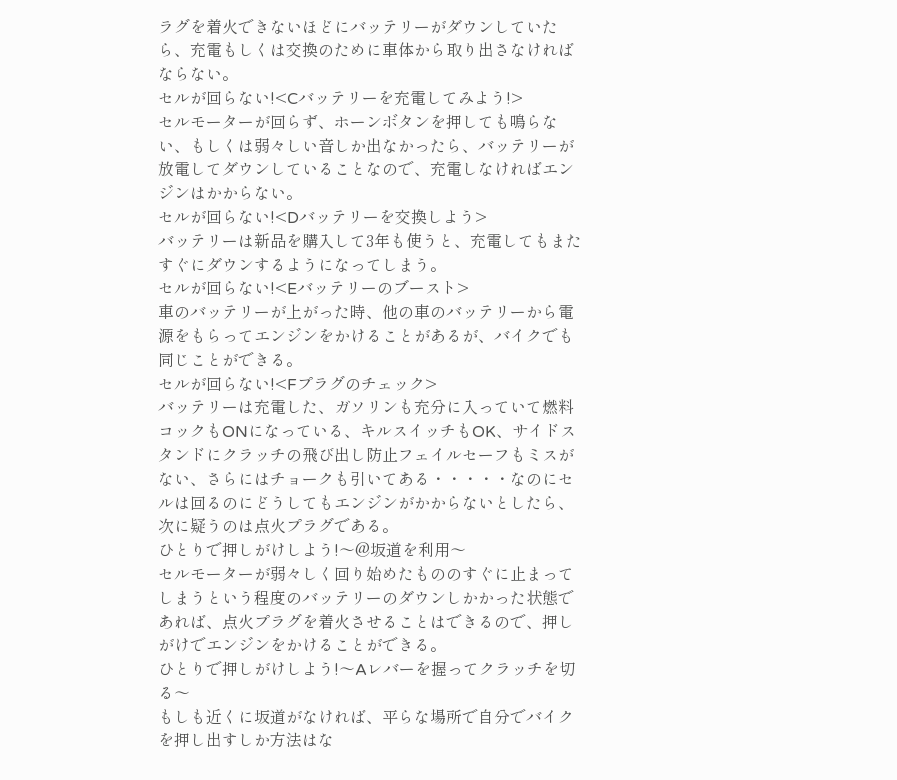ラグを着火できないほどにバッテリーがダウンしていたら、充電もしくは交換のために車体から取り出さなければならない。
セルが回らない!<Cバッテリーを充電してみよう!>
セルモーターが回らず、ホーンボタンを押しても鳴らない、もしくは弱々しい音しか出なかったら、バッテリーが放電してダウンしていることなので、充電しなければエンジンはかからない。
セルが回らない!<Dバッテリーを交換しよう>
バッテリーは新品を購入して3年も使うと、充電してもまたすぐにダウンするようになってしまう。
セルが回らない!<Eバッテリーのブースト>
車のバッテリーが上がった時、他の車のバッテリーから電源をもらってエンジンをかけることがあるが、バイクでも同じことができる。
セルが回らない!<Fプラグのチェック>
バッテリーは充電した、ガソリンも充分に入っていて燃料コックもONになっている、キルスイッチもOK、サイドスタンドにクラッチの飛び出し防止フェイルセーフもミスがない、さらにはチョークも引いてある・・・・・なのにセルは回るのにどうしてもエンジンがかからないとしたら、次に疑うのは点火プラグである。
ひとりで押しがけしよう!〜@坂道を利用〜
セルモーターが弱々しく回り始めたもののすぐに止まってしまうという程度のバッテリーのダウンしかかった状態であれば、点火プラグを着火させることはできるので、押しがけでエンジンをかけることができる。
ひとりで押しがけしよう!〜Aレバーを握ってクラッチを切る〜
もしも近くに坂道がなければ、平らな場所で自分でバイクを押し出すしか方法はな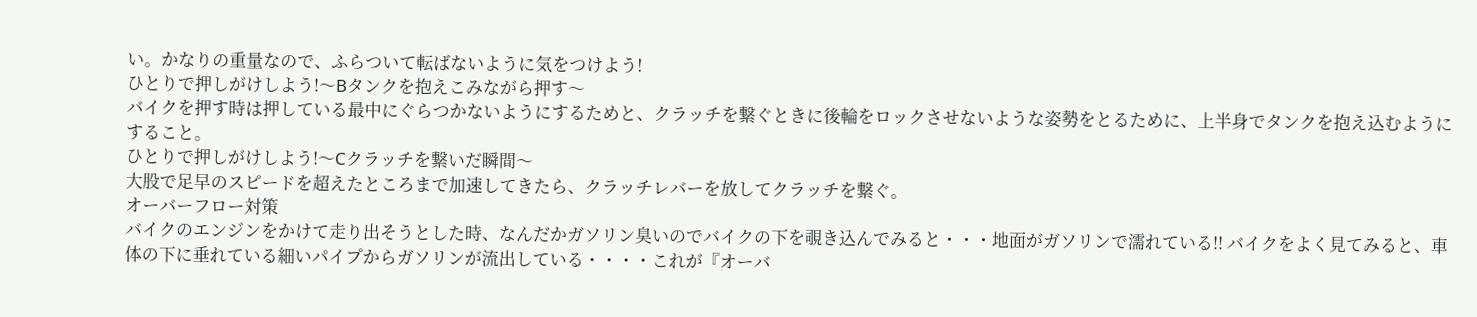い。かなりの重量なので、ふらついて転ばないように気をつけよう!
ひとりで押しがけしよう!〜Bタンクを抱えこみながら押す〜
バイクを押す時は押している最中にぐらつかないようにするためと、クラッチを繋ぐときに後輪をロックさせないような姿勢をとるために、上半身でタンクを抱え込むようにすること。
ひとりで押しがけしよう!〜Cクラッチを繋いだ瞬間〜
大股で足早のスピードを超えたところまで加速してきたら、クラッチレバーを放してクラッチを繋ぐ。
オーバーフロー対策
バイクのエンジンをかけて走り出そうとした時、なんだかガソリン臭いのでバイクの下を覗き込んでみると・・・地面がガソリンで濡れている!! バイクをよく見てみると、車体の下に垂れている細いパイプからガソリンが流出している・・・・これが『オーバ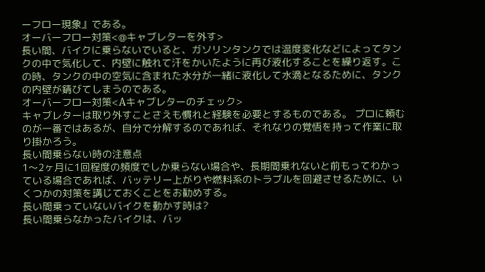ーフロー現象』である。
オーバーフロー対策<@キャブレターを外す>
長い間、バイクに乗らないでいると、ガソリンタンクでは温度変化などによってタンクの中で気化して、内壁に触れて汗をかいたように再び液化することを繰り返す。この時、タンクの中の空気に含まれた水分が一緒に液化して水滴となるために、タンクの内壁が錆びてしまうのである。
オーバーフロー対策<Aキャブレターのチェック>
キャブレターは取り外すことさえも慣れと経験を必要とするものである。 プロに頼むのが一番ではあるが、自分で分解するのであれば、それなりの覚悟を持って作業に取り掛かろう。
長い間乗らない時の注意点
1〜2ヶ月に1回程度の頻度でしか乗らない場合や、長期間乗れないと前もってわかっている場合であれば、バッテリー上がりや燃料系のトラブルを回避させるために、いくつかの対策を講じておくことをお勧めする。
長い間乗っていないバイクを動かす時は?
長い間乗らなかったバイクは、バッ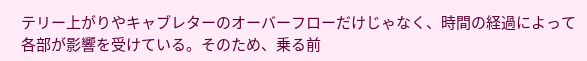テリー上がりやキャブレターのオーバーフローだけじゃなく、時間の経過によって各部が影響を受けている。そのため、乗る前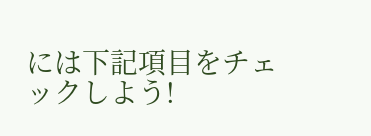には下記項目をチェックしよう!